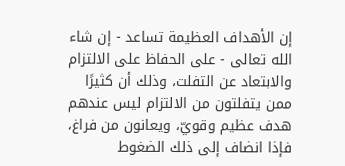إن الأهداف العظيمة تساعد - إن شاء الله تعالى - على الحفاظ على الالتزام والابتعاد عن التفلت، وذلك أن كثيرًا ممن يتفلتون من الالتزام ليس عندهم هدف عظيم وقويّ، ويعانون من فراغ، فإذا انضاف إلى ذلك الضغوط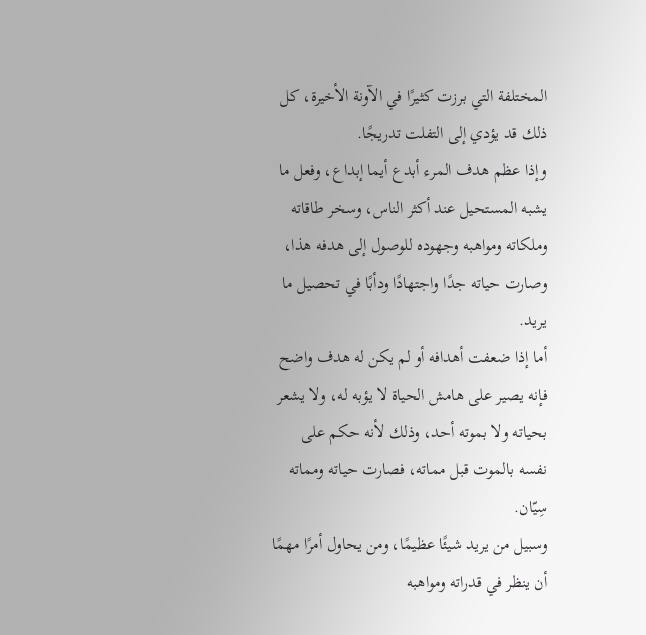المختلفة التي برزت كثيرًا في الآونة الأخيرة، كل ذلك قد يؤدي إلى التفلت تدريجًا.
وإذا عظم هدف المرء أبدع أيما إبداع، وفعل ما يشبه المستحيل عند أكثر الناس، وسخر طاقاته وملكاته ومواهبه وجهوده للوصول إلى هدفه هذا، وصارت حياته جدًا واجتهادًا ودأبًا في تحصيل ما يريد.
أما إذا ضعفت أهدافه أو لم يكن له هدف واضح فإنه يصير على هامش الحياة لا يؤبه له، ولا يشعر بحياته ولا بموته أحد، وذلك لأنه حكم على نفسه بالموت قبل مماته، فصارت حياته ومماته سِيّان.
وسبيل من يريد شيئًا عظيمًا، ومن يحاول أمرًا مهمًا أن ينظر في قدراته ومواهبه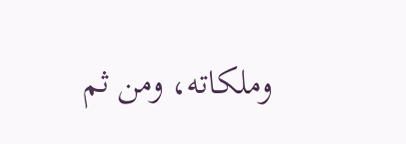وملكاته، ومن ثم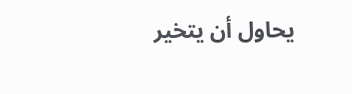يحاول أن يتخير